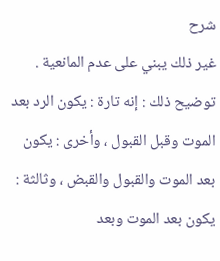شرح
غير ذلك يبني على عدم المانعية .
توضيح ذلك : إنه تارة : يكون الرد بعد الموت وقبل القبول ، وأخرى : يكون
بعد الموت والقبول والقبض ، وثالثة : يكون بعد الموت وبعد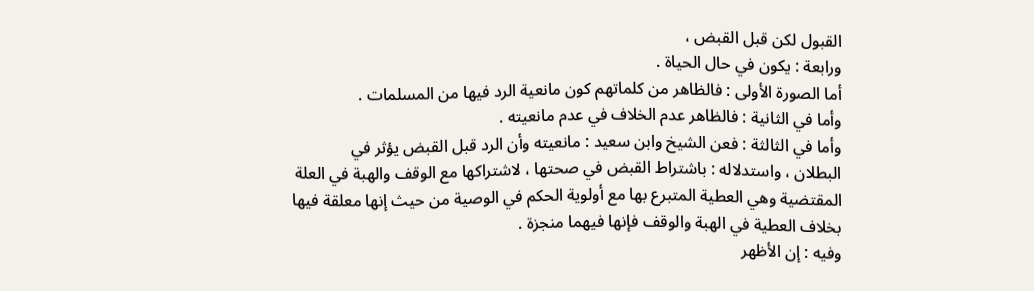القبول لكن قبل القبض ،
ورابعة : يكون في حال الحياة .
أما الصورة الأولى : فالظاهر من كلماتهم كون مانعية الرد فيها من المسلمات .
وأما في الثانية : فالظاهر عدم الخلاف في عدم مانعيته .
وأما في الثالثة : فعن الشيخ وابن سعيد : مانعيته وأن الرد قبل القبض يؤثر في
البطلان ، واستدلاله : باشتراط القبض في صحتها ، لاشتراكها مع الوقف والهبة في العلة
المقتضية وهي العطية المتبرع بها مع أولوية الحكم في الوصية من حيث إنها معلقة فيها
بخلاف العطية في الهبة والوقف فإنها فيهما منجزة .
وفيه : إن الأظهر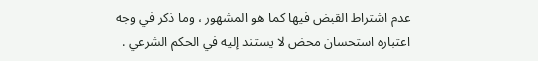عدم اشتراط القبض فيها كما هو المشهور ، وما ذكر في وجه
اعتباره استحسان محض لا يستند إليه في الحكم الشرعي .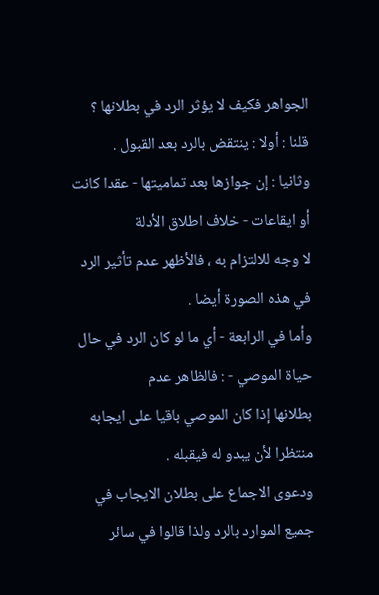الجواهر فكيف لا يؤثر الرد في بطلانها ؟
قلنا : أولا : ينتقض بالرد بعد القبول .
وثانيا : إن جوازها بعد تماميتها - عقدا كانت أو ايقاعات - خلاف اطلاق الأدلة
لا وجه للالتزام به ، فالأظهر عدم تأثير الرد في هذه الصورة أيضا .
وأما في الرابعة - أي ما لو كان الرد في حال حياة الموصي - : فالظاهر عدم
بطلانها إذا كان الموصي باقيا على ايجابه منتظرا لأن يبدو له فيقبله .
ودعوى الاجماع على بطلان الايجاب في جميع الموارد بالرد ولذا قالوا في سائر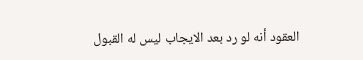العقود أنه لو رد بعد الايجاب ليس له القبول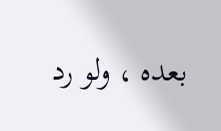بعده ، ولو رد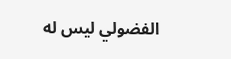الفضولي ليس له